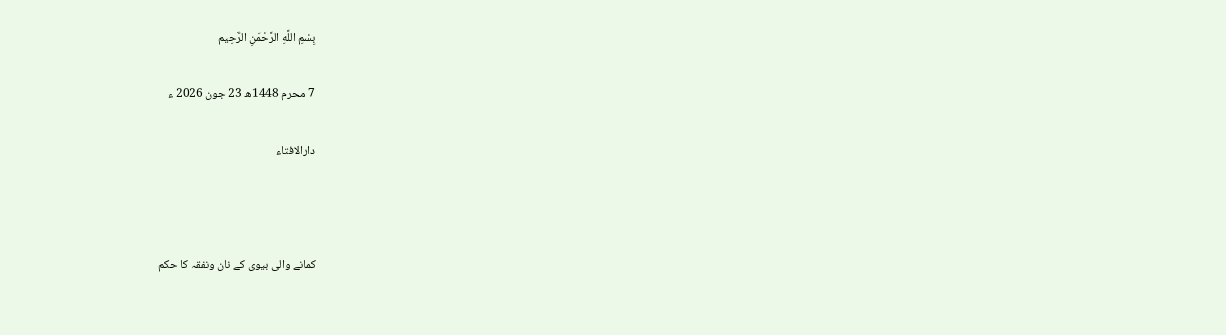بِسْمِ اللَّهِ الرَّحْمَنِ الرَّحِيم

7 محرم 1448ھ 23 جون 2026 ء

دارالافتاء



کمانے والی بیوی کے نان ونفقہ کا حکم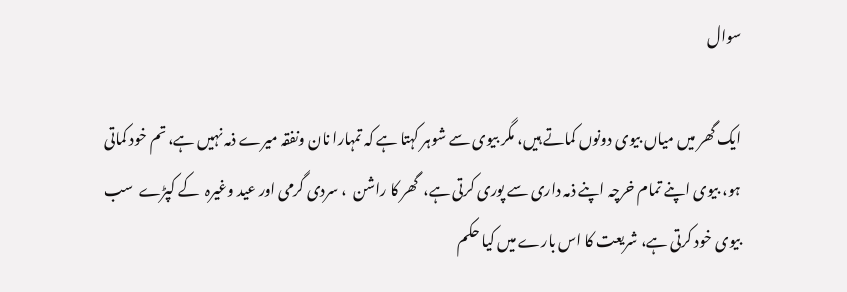سوال

ایک گھر میں میاں بیوی دونوں کماتے ہیں، مگر بیوی سے شوہر کہتا ہے کہ تمہارا نان ونفقہ میرے ذمہ نہیں ہے، تم خود کماتی ہو، بیوی اپنے تمام خرچہ اپنے ذمہ داری سے پوری کرتی ہے،  گھر کا راشن  ، سردی گرمی اور عید وغیرہ  کے کپڑے  سب بیوی خود کرتی ہے، شریعت کا اس بارے میں کیا حکم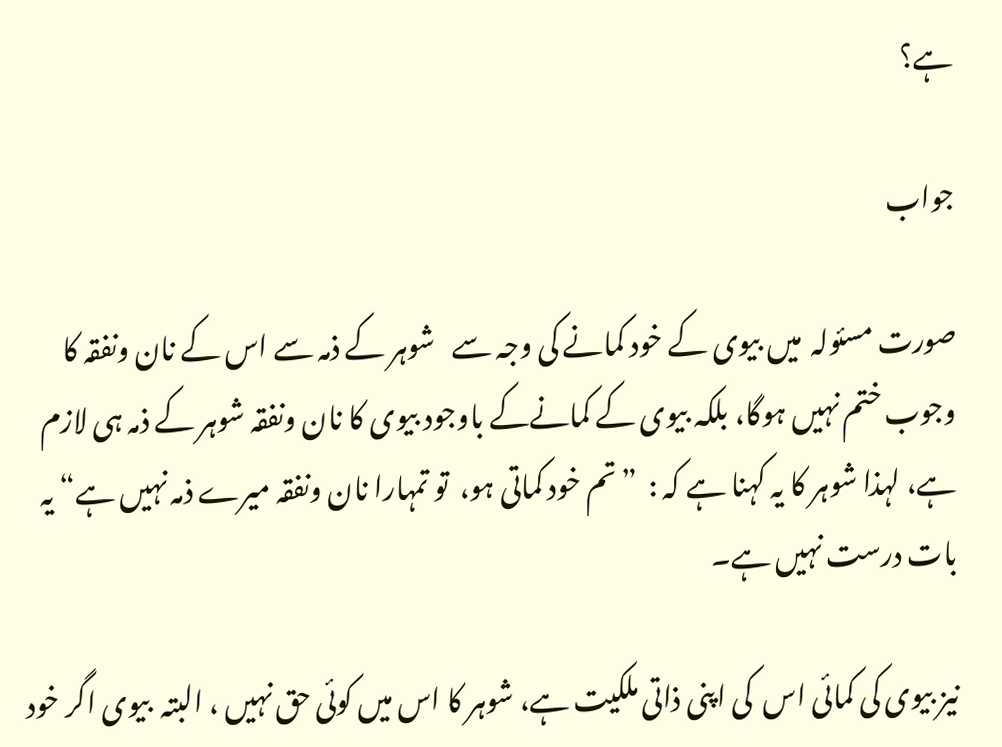ہے؟

جواب

صورت مسئولہ  میں بیوی کے خود کمانے کی وجہ سے   شوہر کے ذمہ سے اس کے نان ونفقہ کا وجوب ختم نہیں ہوگا، بلکہ بیوی کے کمانےکے باوجود بیوی کا نان ونفقہ شوہر کے ذمہ ہی لازم ہے، لہذا شوہر کا یہ کہنا ہے کہ :  ”تم خود کماتی ہو،  تو تمہارا نان ونفقہ میرے ذمہ نہیں ہے“ یہ بات درست نہیں ہے۔

نیز بیوی کی کمائی اس  کی اپنی ذاتی ملکیت ہے، شوہر کا اس میں کوئی حق نہیں ، البتہ  بیوی اگر خود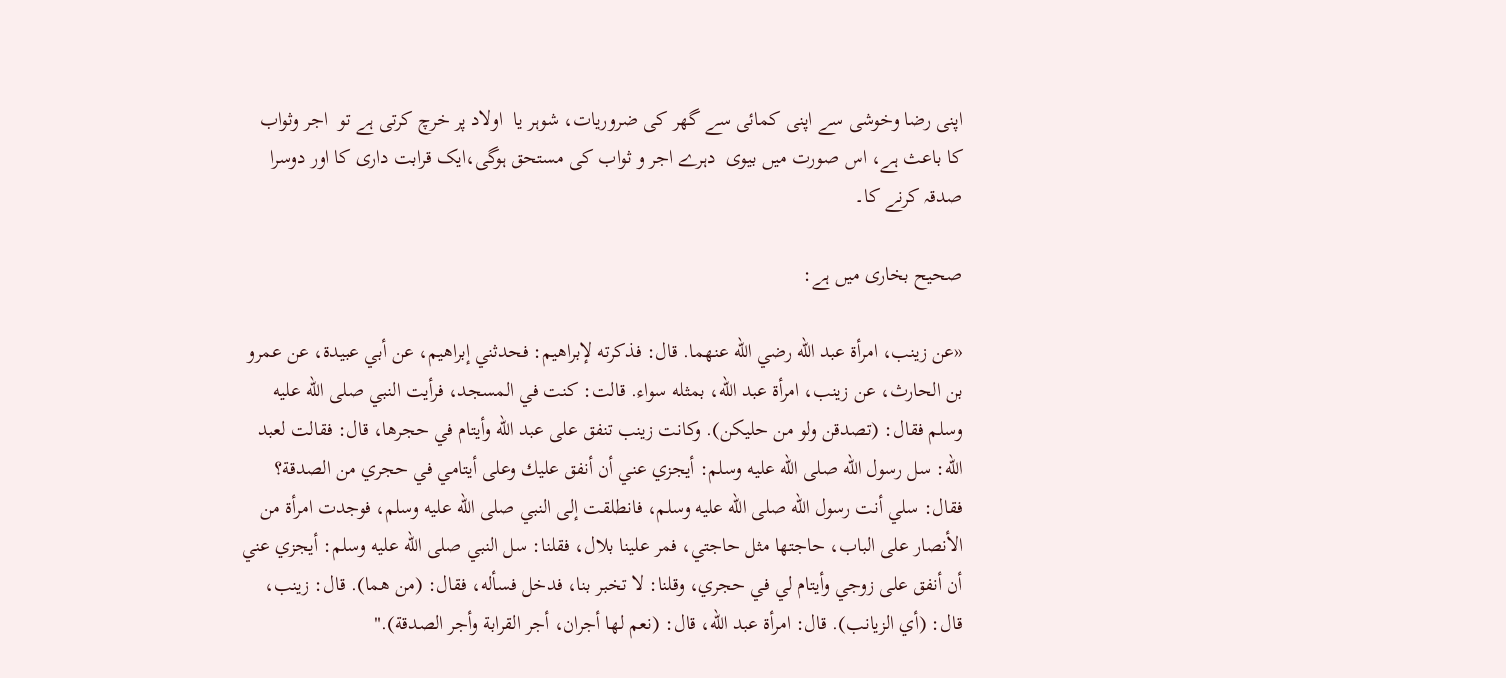اپنی رضا وخوشی سے اپنی کمائی سے گھر کی ضروریات، شوہر یا  اولاد پر خرچ کرتی ہے تو  اجر وثواب کا باعث ہے، اس صورت میں بیوی  دہرے اجر و ثواب کی مستحق ہوگی،ایک قرابت داری کا اور دوسرا صدقہ کرنے کا۔

صحیح بخاری میں ہے:

«عن زينب، امرأة عبد الله رضي الله عنهما. قال: فذكرته لإبراهيم: فحدثني إبراهيم، عن أبي عبيدة، عن عمرو بن الحارث، عن زينب، امرأة عبد الله، بمثله سواء. قالت: كنت في المسجد، فرأيت النبي صلى الله عليه وسلم فقال: (تصدقن ولو من حليكن). وكانت زينب تنفق على عبد الله وأيتام في حجرها، قال: فقالت لعبد الله: سل رسول الله صلى الله عليه وسلم: أيجزي عني أن أنفق عليك وعلى أيتامي في حجري من الصدقة؟ فقال: سلي أنت رسول الله صلى الله عليه وسلم، فانطلقت إلى النبي صلى الله عليه وسلم، فوجدت امرأة من الأنصار على الباب، حاجتها مثل حاجتي، فمر علينا بلال، فقلنا: سل النبي صلى الله عليه وسلم: أيجزي عني أن أنفق على زوجي وأيتام لي في حجري، وقلنا: لا تخبر بنا، فدخل فسأله، فقال: (من هما). قال: زينب، قال: (أي الزيانب). قال: امرأة عبد الله، قال: (نعم لها ‌أجران، أجر القرابة وأجر الصدقة)."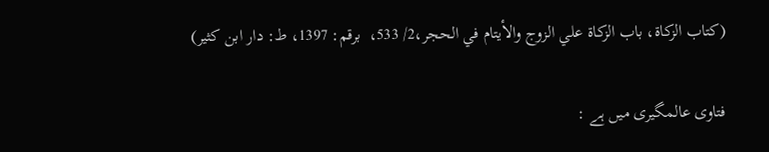(کتاب الزکاۃ، باب الزكاة علي الزوج والأيتام في الحجر،2/ 533،  برقم: 1397، ط: دار ابن کثیر)

فتاوی عالمگیری میں ہے :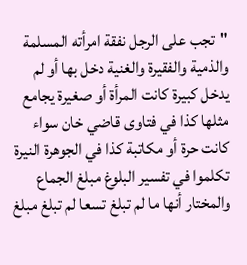"تجب على الرجل نفقة امرأته المسلمة والذمية والفقيرة والغنية دخل بها أو لم يدخل كبيرة كانت المرأة أو صغيرة يجامع مثلها كذا في فتاوى قاضي خان سواء كانت حرة أو مكاتبة كذا في الجوهرة النيرة تكلموا في تفسير البلوغ مبلغ الجماع والمختار أنها ما لم تبلغ تسعا لم تبلغ مبلغ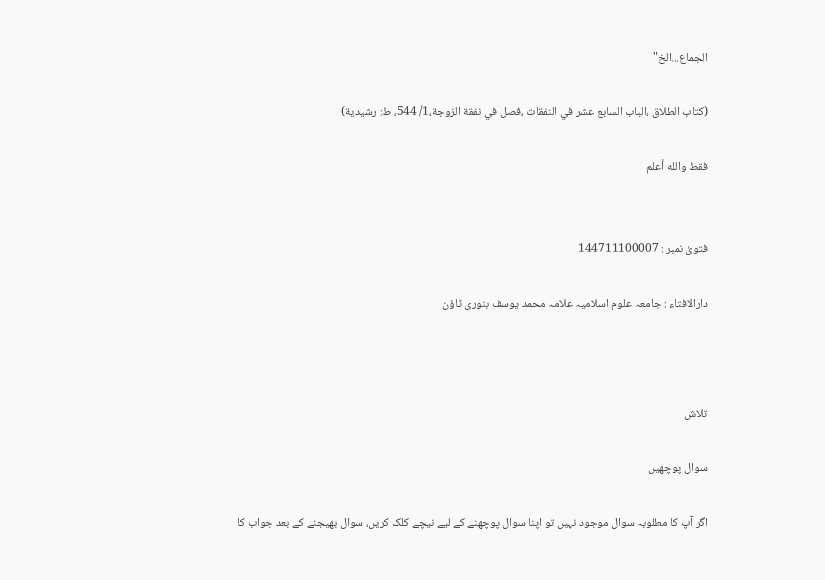الجماع...الخ"

(كتاب الطلاق ،الباب السابع عشر في النفقات ،فصل في نفقة الزوجة،1/ 544، ط: رشيدية)

فقط والله أعلم


فتویٰ نمبر : 144711100007

دارالافتاء : جامعہ علوم اسلامیہ علامہ محمد یوسف بنوری ٹاؤن



تلاش

سوال پوچھیں

اگر آپ کا مطلوبہ سوال موجود نہیں تو اپنا سوال پوچھنے کے لیے نیچے کلک کریں، سوال بھیجنے کے بعد جواب کا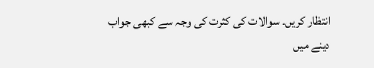انتظار کریں۔ سوالات کی کثرت کی وجہ سے کبھی جواب دینے میں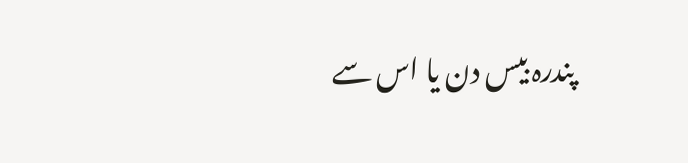پندرہ بیس دن یا اس سے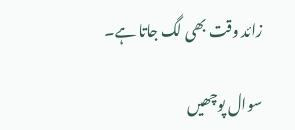زائد وقت بھی لگ جاتا ہے۔

سوال پوچھیں